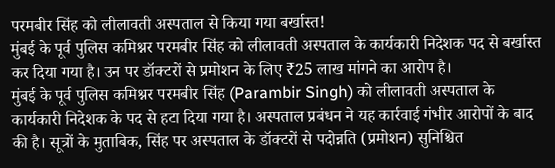परमबीर सिंह को लीलावती अस्पताल से किया गया बर्खास्त!
मुंबई के पूर्व पुलिस कमिश्नर परमबीर सिंह को लीलावती अस्पताल के कार्यकारी निदेशक पद से बर्खास्त कर दिया गया है। उन पर डॉक्टरों से प्रमोशन के लिए ₹25 लाख मांगने का आरोप है।
मुंबई के पूर्व पुलिस कमिश्नर परमबीर सिंह (Parambir Singh) को लीलावती अस्पताल के कार्यकारी निदेशक के पद से हटा दिया गया है। अस्पताल प्रबंधन ने यह कार्रवाई गंभीर आरोपों के बाद की है। सूत्रों के मुताबिक, सिंह पर अस्पताल के डॉक्टरों से पदोन्नति (प्रमोशन) सुनिश्चित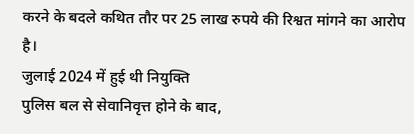करने के बदले कथित तौर पर 25 लाख रुपये की रिश्वत मांगने का आरोप है।
जुलाई 2024 में हुई थी नियुक्ति
पुलिस बल से सेवानिवृत्त होने के बाद,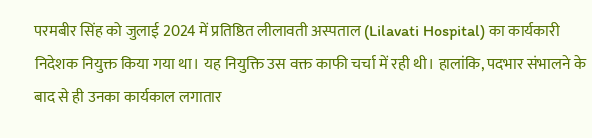परमबीर सिंह को जुलाई 2024 में प्रतिष्ठित लीलावती अस्पताल (Lilavati Hospital) का कार्यकारी निदेशक नियुक्त किया गया था। यह नियुक्ति उस वक्त काफी चर्चा में रही थी। हालांकि, पदभार संभालने के बाद से ही उनका कार्यकाल लगातार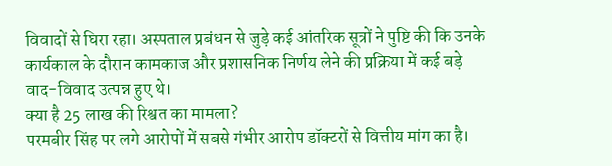विवादों से घिरा रहा। अस्पताल प्रबंधन से जुड़े कई आंतरिक सूत्रों ने पुष्टि की कि उनके कार्यकाल के दौरान कामकाज और प्रशासनिक निर्णय लेने की प्रक्रिया में कई बड़े वाद-विवाद उत्पन्न हुए थे।
क्या है 25 लाख की रिश्वत का मामला?
परमबीर सिंह पर लगे आरोपों में सबसे गंभीर आरोप डॉक्टरों से वित्तीय मांग का है।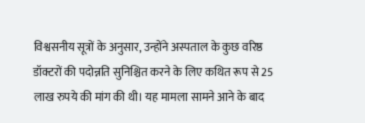विश्वसनीय सूत्रों के अनुसार, उन्होंने अस्पताल के कुछ वरिष्ठ डॉक्टरों की पदोन्नति सुनिश्चित करने के लिए कथित रूप से 25 लाख रुपये की मांग की थी। यह मामला सामने आने के बाद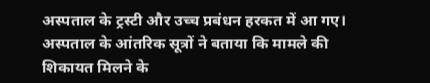अस्पताल के ट्रस्टी और उच्च प्रबंधन हरकत में आ गए।
अस्पताल के आंतरिक सूत्रों ने बताया कि मामले की शिकायत मिलने के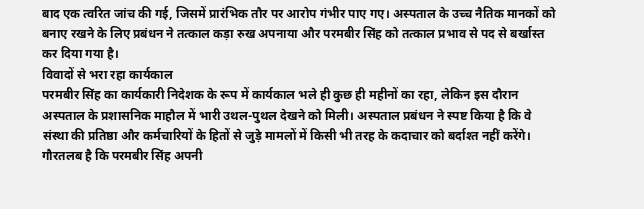बाद एक त्वरित जांच की गई, जिसमें प्रारंभिक तौर पर आरोप गंभीर पाए गए। अस्पताल के उच्च नैतिक मानकों को बनाए रखने के लिए प्रबंधन ने तत्काल कड़ा रुख अपनाया और परमबीर सिंह को तत्काल प्रभाव से पद से बर्खास्त कर दिया गया है।
विवादों से भरा रहा कार्यकाल
परमबीर सिंह का कार्यकारी निदेशक के रूप में कार्यकाल भले ही कुछ ही महीनों का रहा, लेकिन इस दौरान अस्पताल के प्रशासनिक माहौल में भारी उथल-पुथल देखने को मिली। अस्पताल प्रबंधन ने स्पष्ट किया है कि वे संस्था की प्रतिष्ठा और कर्मचारियों के हितों से जुड़े मामलों में किसी भी तरह के कदाचार को बर्दाश्त नहीं करेंगे। गौरतलब है कि परमबीर सिंह अपनी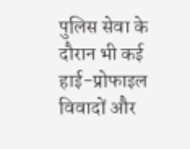पुलिस सेवा के दौरान भी कई हाई-प्रोफाइल विवादों और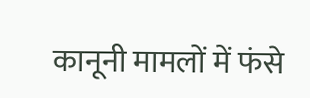कानूनी मामलों में फंसे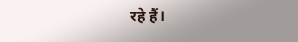रहे हैं।